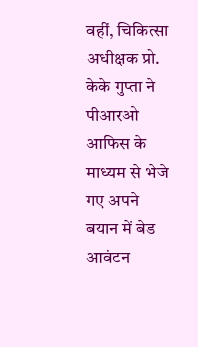वहीं, चिकित्सा अधीक्षक प्रो. केके गुप्ता ने पीआरओ आफिस के माध्यम से भेजे गए अपने बयान में बेड आवंटन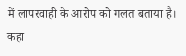में लापरवाही के आरोप को गलत बताया है। कहा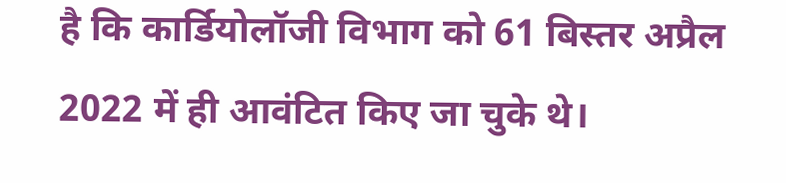है कि कार्डियोलॉजी विभाग को 61 बिस्तर अप्रैल 2022 में ही आवंटित किए जा चुके थे।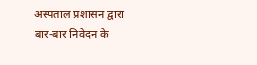अस्पताल प्रशासन द्वारा बार-बार निवेदन के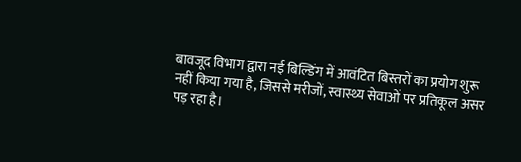बावजूद विभाग द्वारा नई बिल्डिंग में आवंटित बिस्तरों का प्रयोग शुरू नहीं किया गया है, जिससे मरीजों, स्वास्थ्य सेवाओं पर प्रतिकूल असर पड़ रहा है।